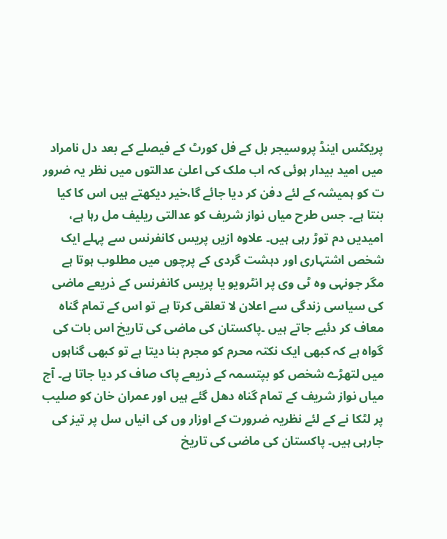پریکٹس اینڈ پروسیجر بل کے فل کورٹ کے فیصلے کے بعد دل نامراد میں امید بیدار ہوئی کہ اب ملک کی اعلیٰ عدالتوں میں نظر یہ ضرور ت کو ہمیشہ کے لئے دفن کر دیا جائے گا،خیر دیکھتے ہیں اس کا کیا بنتا ہے۔ جس طرح میاں نواز شریف کو عدالتی ریلیف مل رہا ہے، امیدیں دم توڑ رہی ہیں۔ علاوہ ازیں پریس کانفرنس سے پہلے ایک شخص اشتہاری اور دہشت گردی کے پرچوں میں مطلوب ہوتا ہے مگر جونہی وہ ٹی وی پر انٹرویو یا پریس کانفرنس کے ذریعے ماضی کی سیاسی زندگی سے اعلان لا تعلقی کرتا ہے تو اس کے تمام گناہ معاف کر دئیے جاتے ہیں ۔پاکستان کی ماضی کی تاریخ اس بات کی گواہ ہے کہ کبھی ایک نکتہ محرم کو مجرم بنا دیتا ہے تو کبھی گناہوں میں لتھڑے شخص کو بپتسمہ کے ذریعے پاک صاف کر دیا جاتا ہے۔ آج میاں نواز شریف کے تمام گناہ دھل گئے ہیں اور عمران خان کو صلیب پر لٹکا نے کے لئے نظریہ ضرورت کے اوزار وں کی انیاں سل پر تیز کی جارہی ہیں۔ پاکستان کی ماضی کی تاریخ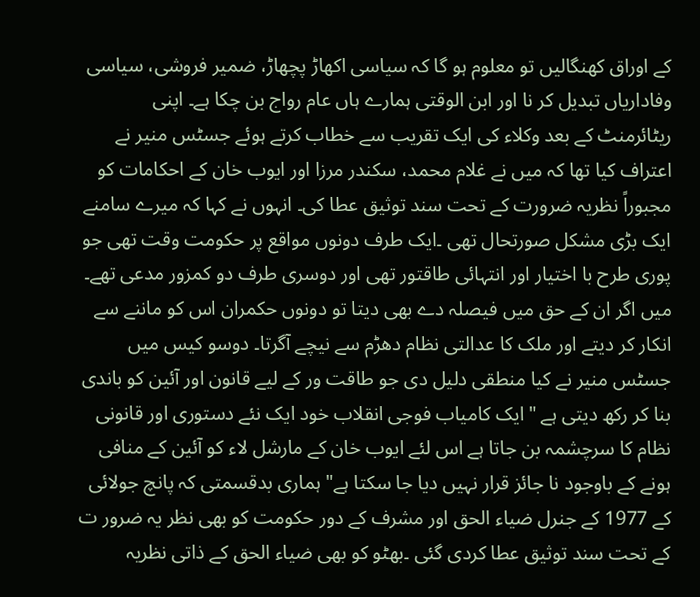کے اوراق کھنگالیں تو معلوم ہو گا کہ سیاسی اکھاڑ پچھاڑ، ضمیر فروشی، سیاسی وفاداریاں تبدیل کر نا اور ابن الوقتی ہمارے ہاں عام رواج بن چکا ہے۔ اپنی ریٹائرمنٹ کے بعد وکلاء کی ایک تقریب سے خطاب کرتے ہوئے جسٹس منیر نے اعتراف کیا تھا کہ میں نے غلام محمد، سکندر مرزا اور ایوب خان کے احکامات کو مجبوراً نظریہ ضرورت کے تحت سند توثیق عطا کی۔ انہوں نے کہا کہ میرے سامنے ایک بڑی مشکل صورتحال تھی ۔ایک طرف دونوں مواقع پر حکومت وقت تھی جو پوری طرح با اختیار اور انتہائی طاقتور تھی اور دوسری طرف دو کمزور مدعی تھے۔ میں اگر ان کے حق میں فیصلہ دے بھی دیتا تو دونوں حکمران اس کو ماننے سے انکار کر دیتے اور ملک کا عدالتی نظام دھڑم سے نیچے آگرتا۔ دوسو کیس میں جسٹس منیر نے کیا منطقی دلیل دی جو طاقت ور کے لیے قانون اور آئین کو باندی بنا کر رکھ دیتی ہے "ایک کامیاب فوجی انقلاب خود ایک نئے دستوری اور قانونی نظام کا سرچشمہ بن جاتا ہے اس لئے ایوب خان کے مارشل لاء کو آئین کے منافی ہونے کے باوجود نا جائز قرار نہیں دیا جا سکتا ہے" ہماری بدقسمتی کہ پانچ جولائی کے 1977 کے جنرل ضیاء الحق اور مشرف کے دور حکومت کو بھی نظر یہ ضرور ت کے تحت سند توثیق عطا کردی گئی ۔بھٹو کو بھی ضیاء الحق کے ذاتی نظریہ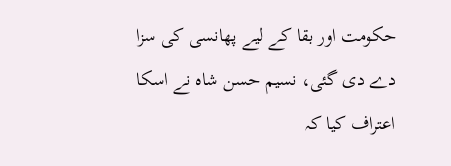حکومت اور بقا کے لیے پھانسی کی سزا دے دی گئی، نسیم حسن شاہ نے اسکا اعتراف کیا کہ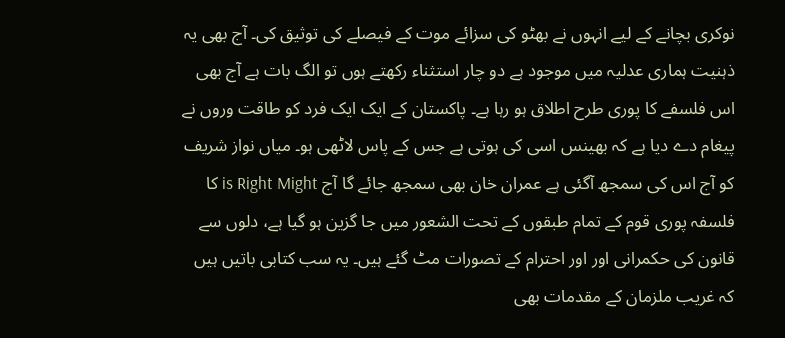نوکری بچانے کے لیے انہوں نے بھٹو کی سزائے موت کے فیصلے کی توثیق کی۔ آج بھی یہ ذہنیت ہماری عدلیہ میں موجود ہے دو چار استثناء رکھتے ہوں تو الگ بات ہے آج بھی اس فلسفے کا پوری طرح اطلاق ہو رہا ہے۔ پاکستان کے ایک ایک فرد کو طاقت وروں نے پیغام دے دیا ہے کہ بھینس اسی کی ہوتی ہے جس کے پاس لاٹھی ہو۔ میاں نواز شریف کو آج اس کی سمجھ آگئی ہے عمران خان بھی سمجھ جائے گا آج is Right Might کا فلسفہ پوری قوم کے تمام طبقوں کے تحت الشعور میں جا گزین ہو گیا ہے، دلوں سے قانون کی حکمرانی اور اور احترام کے تصورات مٹ گئے ہیں۔ یہ سب کتابی باتیں ہیں کہ غریب ملزمان کے مقدمات بھی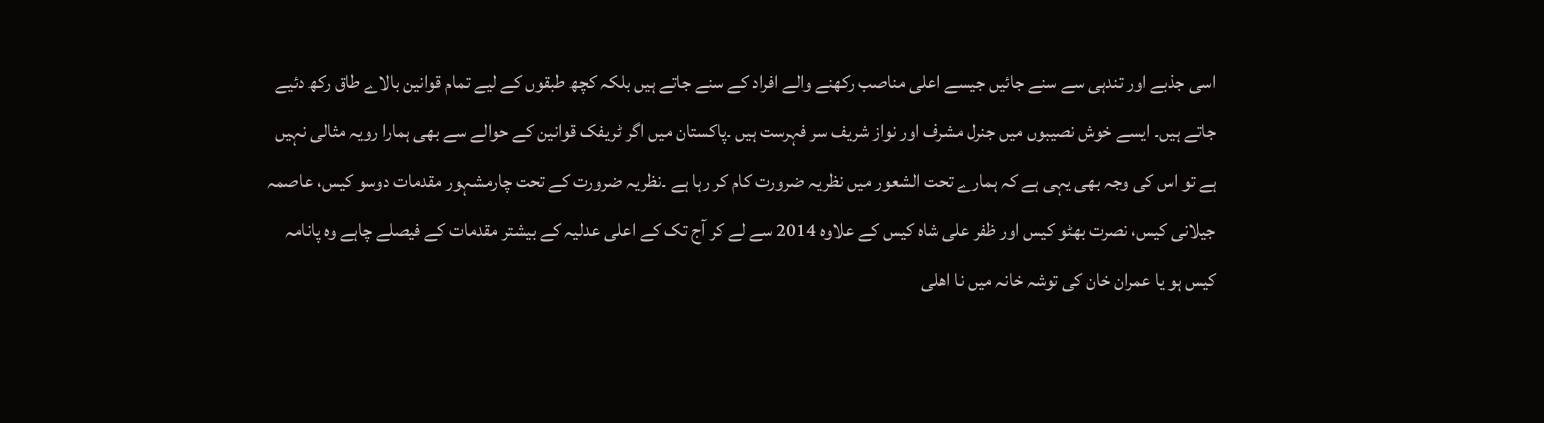اسی جذبے اور تندہی سے سنے جائیں جیسے اعلی مناصب رکھنے والے افراد کے سنے جاتے ہیں بلکہ کچھ طبقوں کے لیے تمام قوانین بالاے طاق رکھ دئیے جاتے ہیں۔ ایسے خوش نصیبوں میں جنرل مشرف اور نواز شریف سر فہرست ہیں ۔پاکستان میں اگر ٹریفک قوانین کے حوالے سے بھی ہمارا رویہ مثالی نہیں ہے تو اس کی وجہ بھی یہی ہے کہ ہمارے تحت الشعور میں نظریہ ضرورت کام کر رہا ہے ۔نظریہ ضرورت کے تحت چارمشہور مقدمات دوسو کیس، عاصمہ جیلانی کیس، نصرت بھٹو کیس اور ظفر علی شاہ کیس کے علاوہ 2014 سے لے کر آج تک کے اعلی عدلیہ کے بیشتر مقدمات کے فیصلے چاہے وہ پانامہ کیس ہو یا عمران خان کی توشہ خانہ میں نا اھلی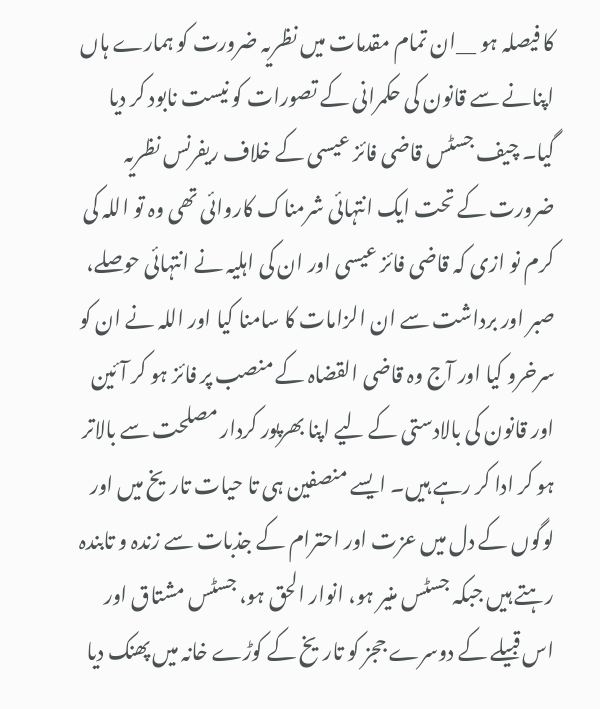کا فیصلہ ہو __ان تمام مقدمات میں نظریہ ضرورت کو ہمارے ہاں اپنانے سے قانون کی حکمرانی کے تصورات کو نیست نابود کر دیا گیا۔ چیف جسٹس قاضی فائز عیسی کے خلاف ریفرنس نظریہ ضرورت کے تحت ایک انتہائی شرمناک کاروائی تھی وہ تو اللہ کی کرم نو ازی کہ قاضی فائز عیسی اور ان کی اہلیہ نے انتہائی حوصلے، صبر اور برداشت سے ان الزامات کا سامنا کیا اور اللہ نے ان کو سرخرو کیا اور آج وہ قاضی القضاہ کے منصب پر فائز ہو کر آئین اور قانون کی بالادستی کے لیے اپنا بھرپور کردار مصلحت سے بالاتر ہو کر ادا کر رہے ہیں۔ ایسے منصفین ہی تا حیات تاریخ میں اور لوگوں کے دل میں عزت اور احترام کے جذبات سے زندہ و تابندہ رہتے ہیں جبکہ جسٹس منیر ہو، انوار الحق ہو، جسٹس مشتاق اور اس قبیلے کے دوسرے ججز کو تاریخ کے کوڑے خانہ میں پھنک دیا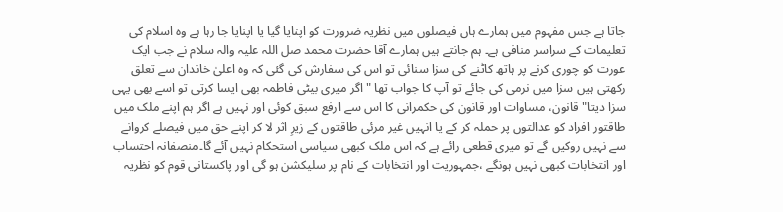جاتا ہے جس مفہوم میں ہمارے ہاں فیصلوں میں نظریہ ضرورت کو اپنایا گیا یا اپنایا جا رہا ہے وہ اسلام کی تعلیمات کے سراسر منافی ہے۔ ہم جانتے ہیں ہمارے آقا حضرت محمد صل اللہ علیہ والہ سلام نے جب ایک عورت کو چوری کرنے پر ہاتھ کاٹنے کی سزا سنائی تو اس کی سفارش کی گئی کہ وہ اعلیٰ خاندان سے تعلق رکھتی ہیں سزا میں نرمی کی جائے تو آپ کا جواب تھا "اگر میری بیٹی فاطمہ بھی ایسا کرتی تو اسے بھی یہی سزا دیتا" قانون، مساوات اور قانون کی حکمرانی کا اس سے ارفع سبق کوئی اور نہیں ہے اگر ہم اپنے ملک میں طاقتور افراد کو عدالتوں پر حملہ کر کے یا انہیں غیر مرئی طاقتوں کے زیرِ اثر لا کر اپنے حق میں فیصلے کروانے سے نہیں روکیں گے تو میری قطعی رائے ہے کہ اس ملک کبھی سیاسی استحکام نہیں آئے گا۔منصفانہ احتساب اور انتخابات کبھی نہیں ہونگے ،جمہوریت اور انتخابات کے نام پر سلیکشن ہو گی اور پاکستانی قوم کو نظریہ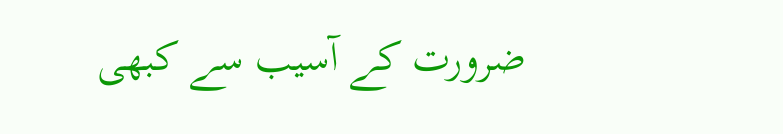ضرورت کے آسیب سے کبھی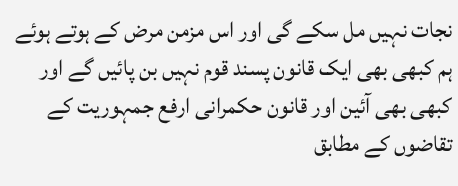نجات نہیں مل سکے گی اور اس مزمن مرض کے ہوتے ہوئے ہم کبھی بھی ایک قانون پسند قوم نہیں بن پائیں گے اور کبھی بھی آئین اور قانون حکمرانی ارفع جمہوریت کے تقاضوں کے مطابق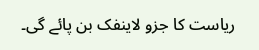ریاست کا جزو لاینفک بن پائے گی۔